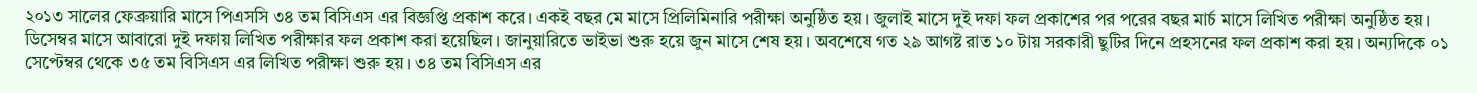২০১৩ সালের ফেব্রুয়ারি মাসে পিএসসি ৩৪ তম বিসিএস এর বিজ্ঞপ্তি প্রকাশ করে। একই বছর মে মাসে প্রিলিমিনারি পরীক্ষা অনুষ্ঠিত হয়। জুলাই মাসে দুই দফা ফল প্রকাশের পর পরের বছর মার্চ মাসে লিখিত পরীক্ষা অনুষ্ঠিত হয়। ডিসেম্বর মাসে আবারো দুই দফায় লিখিত পরীক্ষার ফল প্রকাশ করা হয়েছিল। জানুয়ারিতে ভাইভা শুরু হয়ে জুন মাসে শেষ হয়। অবশেষে গত ২৯ আগষ্ট রাত ১০ টায় সরকারী ছুটির দিনে প্রহসনের ফল প্রকাশ করা হয়। অন্যদিকে ০১ সেপ্টেম্বর থেকে ৩৫ তম বিসিএস এর লিখিত পরীক্ষা শুরু হয়। ৩৪ তম বিসিএস এর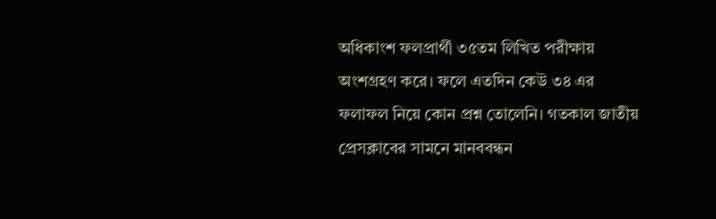অধিকাংশ ফলপ্রার্থী ৩৫তম লিখিত পরীক্ষায় অংশগ্রহণ করে। ফলে এতদিন কেউ ৩৪ এর ফলাফল নিয়ে কোন প্রশ্ন তোলেনি। গতকাল জাতীয় প্রেসক্লাবের সামনে মানববন্ধন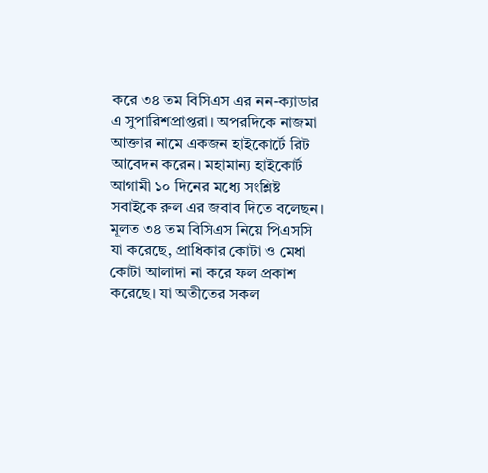করে ৩৪ তম বিসিএস এর নন-ক্যাডার এ সুপারিশপ্রাপ্তরা। অপরদিকে নাজমা আক্তার নামে একজন হাইকোর্টে রিট আবেদন করেন। মহামান্য হাইকোর্ট আগামী ১০ দিনের মধ্যে সংশ্লিষ্ট সবাইকে রুল এর জবাব দিতে বলেছন।
মূলত ৩৪ তম বিসিএস নিয়ে পিএসসি যা করেছে, প্রাধিকার কোটা ও মেধা কোটা আলাদা না করে ফল প্রকাশ করেছে। যা অতীতের সকল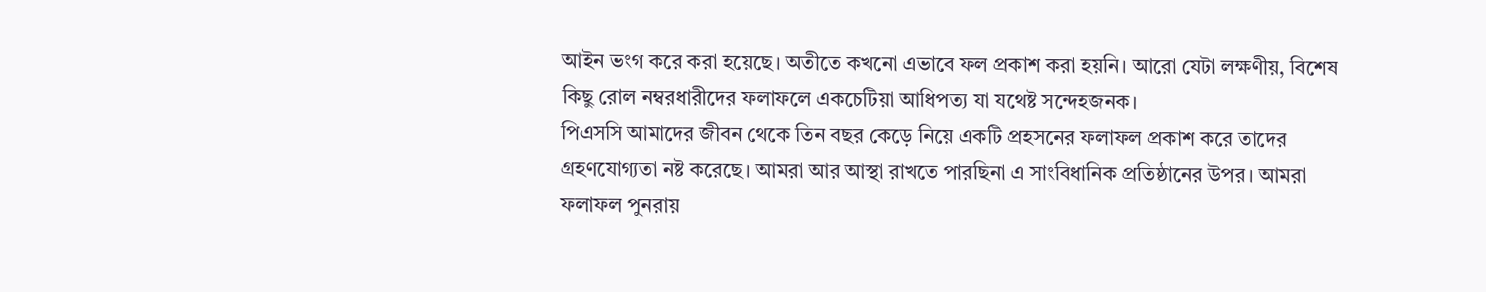আইন ভংগ করে করা হয়েছে। অতীতে কখনো এভাবে ফল প্রকাশ করা হয়নি। আরো যেটা লক্ষণীয়, বিশেষ কিছু রোল নম্বরধারীদের ফলাফলে একচেটিয়া আধিপত্য যা যথেষ্ট সন্দেহজনক।
পিএসসি আমাদের জীবন থেকে তিন বছর কেড়ে নিয়ে একটি প্রহসনের ফলাফল প্রকাশ করে তাদের গ্রহণযোগ্যতা নষ্ট করেছে। আমরা আর আস্থা রাখতে পারছিনা এ সাংবিধানিক প্রতিষ্ঠানের উপর। আমরা ফলাফল পুনরায়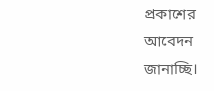প্রকাশের আবেদন জানাচ্ছি।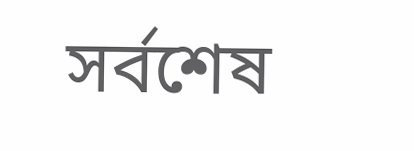সর্বশেষ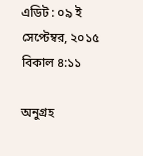এডিট : ০৯ ই সেপ্টেম্বর, ২০১৫ বিকাল ৪:১১

অনুগ্রহ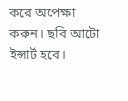করে অপেক্ষা করুন। ছবি আটো ইন্সার্ট হবে।